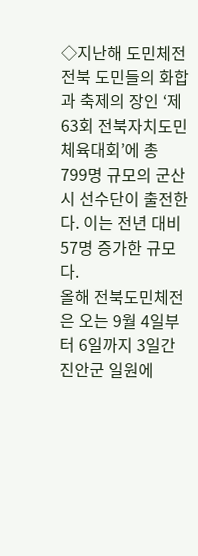◇지난해 도민체전
전북 도민들의 화합과 축제의 장인 ‘제63회 전북자치도민체육대회’에 총 799명 규모의 군산시 선수단이 출전한다. 이는 전년 대비 57명 증가한 규모다.
올해 전북도민체전은 오는 9월 4일부터 6일까지 3일간 진안군 일원에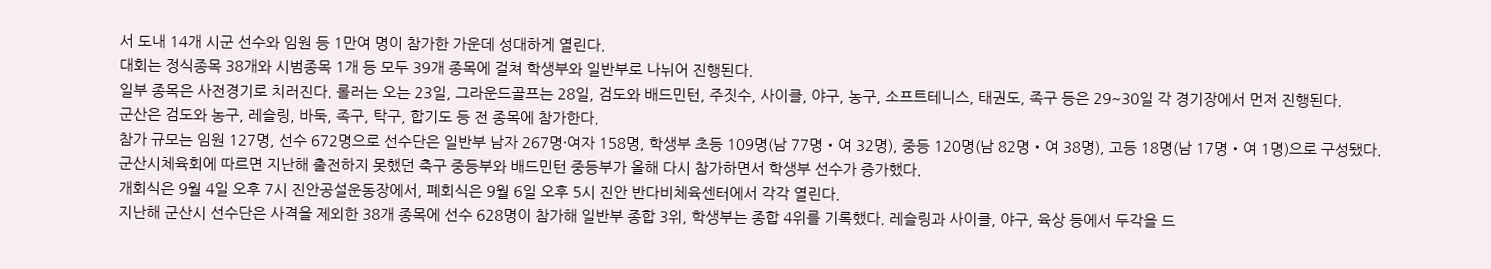서 도내 14개 시군 선수와 임원 등 1만여 명이 참가한 가운데 성대하게 열린다.
대회는 정식종목 38개와 시범종목 1개 등 모두 39개 종목에 걸쳐 학생부와 일반부로 나뉘어 진행된다.
일부 종목은 사전경기로 치러진다. 롤러는 오는 23일, 그라운드골프는 28일, 검도와 배드민턴, 주짓수, 사이클, 야구, 농구, 소프트테니스, 태권도, 족구 등은 29~30일 각 경기장에서 먼저 진행된다.
군산은 검도와 농구, 레슬링, 바둑, 족구, 탁구, 합기도 등 전 종목에 참가한다.
참가 규모는 임원 127명, 선수 672명으로 선수단은 일반부 남자 267명·여자 158명, 학생부 초등 109명(남 77명‧여 32명), 중등 120명(남 82명‧여 38명), 고등 18명(남 17명‧여 1명)으로 구성됐다.
군산시체육회에 따르면 지난해 출전하지 못했던 축구 중등부와 배드민턴 중등부가 올해 다시 참가하면서 학생부 선수가 증가했다.
개회식은 9월 4일 오후 7시 진안공설운동장에서, 폐회식은 9월 6일 오후 5시 진안 반다비체육센터에서 각각 열린다.
지난해 군산시 선수단은 사격을 제외한 38개 종목에 선수 628명이 참가해 일반부 종합 3위, 학생부는 종합 4위를 기록했다. 레슬링과 사이클, 야구, 육상 등에서 두각을 드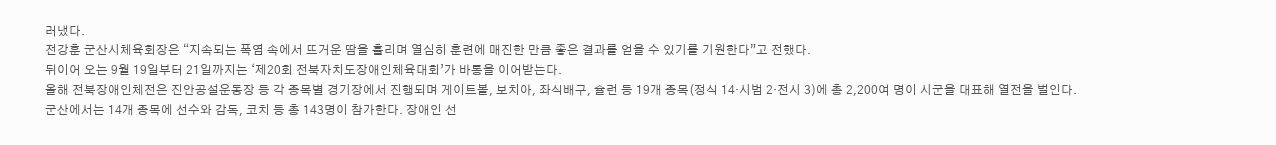러냈다.
전강훈 군산시체육회장은 “지속되는 폭염 속에서 뜨거운 땀을 흘리며 열심히 훈련에 매진한 만큼 좋은 결과를 얻을 수 있기를 기원한다”고 전했다.
뒤이어 오는 9월 19일부터 21일까지는 ‘제20회 전북자치도장애인체육대회’가 바통을 이어받는다.
올해 전북장애인체전은 진안공설운동장 등 각 종목별 경기장에서 진행되며 게이트볼, 보치아, 좌식배구, 슐런 등 19개 종목(정식 14‧시범 2‧전시 3)에 총 2,200여 명이 시군을 대표해 열전을 벌인다.
군산에서는 14개 종목에 선수와 감독, 코치 등 총 143명이 참가한다. 장애인 선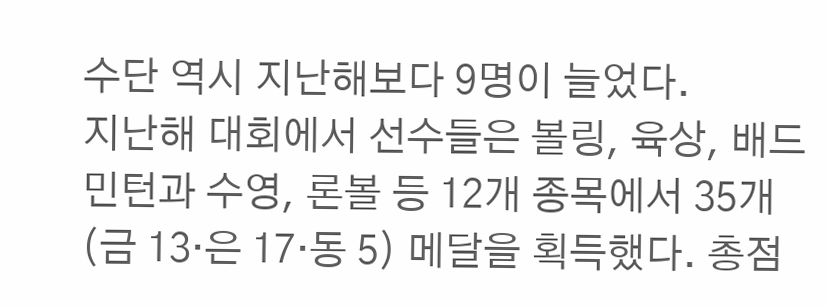수단 역시 지난해보다 9명이 늘었다.
지난해 대회에서 선수들은 볼링, 육상, 배드민턴과 수영, 론볼 등 12개 종목에서 35개(금 13‧은 17‧동 5) 메달을 획득했다. 총점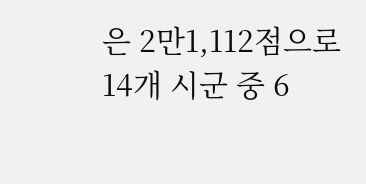은 2만1,112점으로 14개 시군 중 6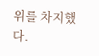위를 차지했다.